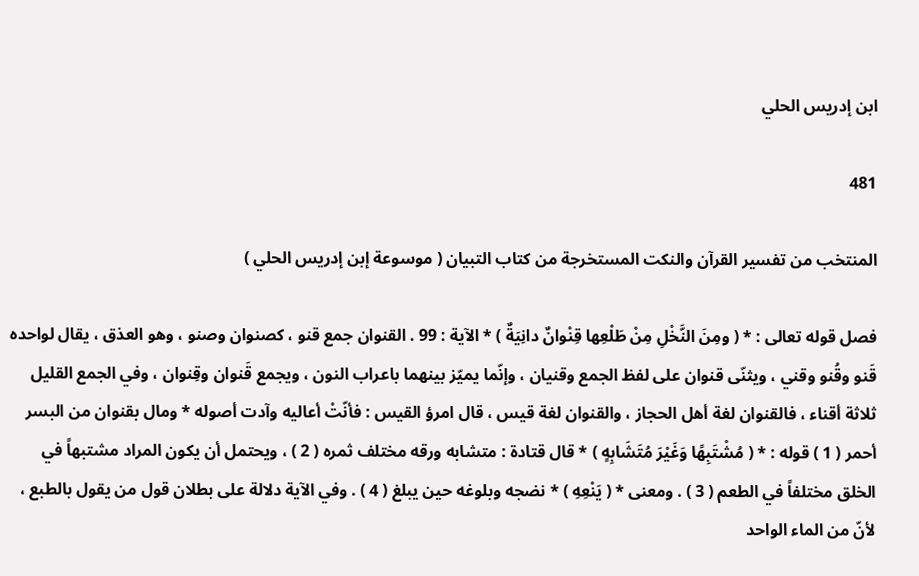ابن إدريس الحلي

481

المنتخب من تفسير القرآن والنكت المستخرجة من كتاب التبيان ( موسوعة إبن إدريس الحلي )

فصل قوله تعالى : * ( ومِنَ النَّخْلِ مِنْ طَلْعِها قِنْوانٌ دانِيَةٌ ) * الآية : 99 . القنوان جمع قنو ، كصنوان وصنو ، وهو العذق ، يقال لواحده قَنو وقُنو وقني ، ويثنّى قنوان على لفظ الجمع وقنيان ، وإنّما يميّز بينهما باعراب النون ، ويجمع قَنوان وقِنوان ، وفي الجمع القليل ثلاثة أقناء ، فالقنوان لغة أهل الحجاز ، والقنوان لغة قيس ، قال امرؤ القيس : فأنّتْ أعاليه وآدت أصوله * ومال بقنوان من البسر أحمر ( 1 ) قوله : * ( مُشْتَبِهًا وَغَيْرَ مُتَشَابِهٍ ) * قال قتادة : متشابه ورقه مختلف ثمره ( 2 ) ، ويحتمل أن يكون المراد مشتبهاً في الخلق مختلفاً في الطعم ( 3 ) . ومعنى * ( يَنْعِهِ ) * نضجه وبلوغه حين يبلغ ( 4 ) . وفي الآية دلالة على بطلان قول من يقول بالطبع ، لأنّ من الماء الواحد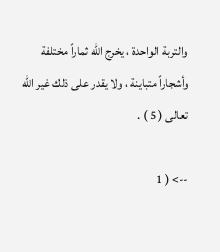والتربة الواحدة ، يخرج الله ثماراً مختلفة وأشجاراً متباينة ، ولا يقدر على ذلك غير الله تعالى ( 5 ) .

--> ( 1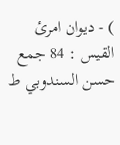) - ديوان امرئ القيس : 84 جمع حسن السندوبي ط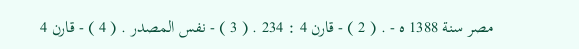مصر سنة 1388 ه - . ( 2 ) - قارن 4 : 234 . ( 3 ) - نفس المصدر . ( 4 ) - قارن 4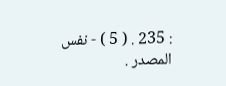: 235 . ( 5 ) - نفس المصدر .